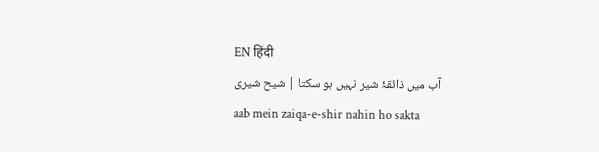EN हिंदी
آب میں ذائقۂ شیر نہیں ہو سکتا | شیح شیری
aab mein zaiqa-e-shir nahin ho sakta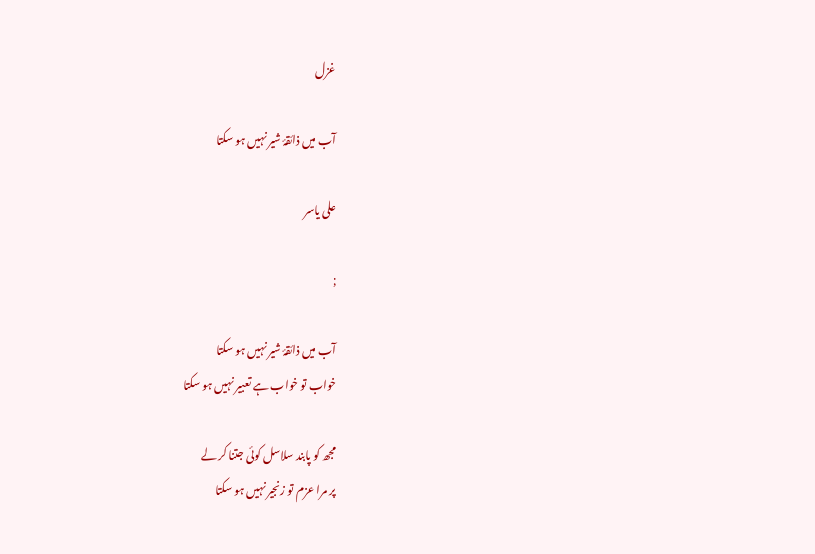غزل

آب میں ذائقۂ شیر نہیں ہو سکتا

علی یاسر

;

آب میں ذائقۂ شیر نہیں ہو سکتا
خواب تو خواب ہے تعبیر نہیں ہو سکتا

مجھ کو پابند سلاسل کوئی جتنا کر لے
پر مرا عزم تو زنجیر نہیں ہو سکتا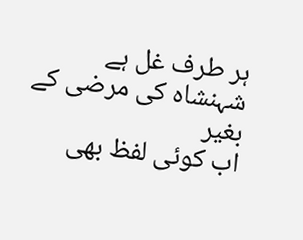ہر طرف غل ہے شہنشاہ کی مرضی کے بغیر
اب کوئی لفظ بھی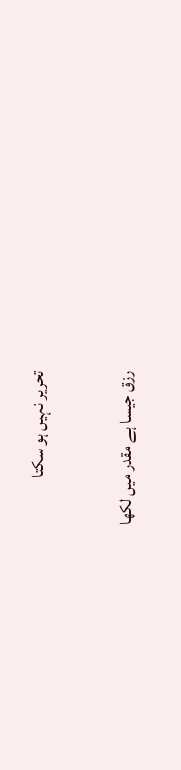تحریر نہیں ہو سکتا

رزق جیسا ہے مقدر میں لکھا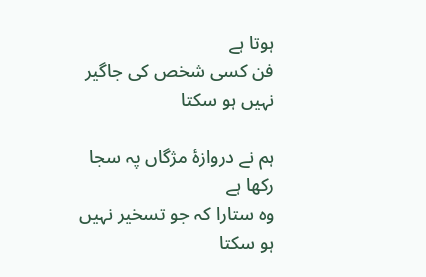ہوتا ہے
فن کسی شخص کی جاگیر نہیں ہو سکتا

ہم نے دروازۂ مژگاں پہ سجا رکھا ہے
وہ ستارا کہ جو تسخیر نہیں ہو سکتا